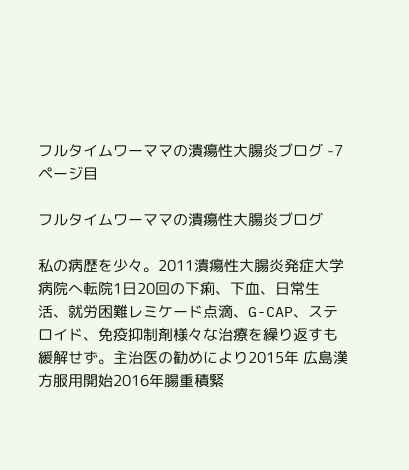フルタイムワーママの潰瘍性大腸炎ブログ -7ページ目

フルタイムワーママの潰瘍性大腸炎ブログ

私の病歴を少々。2011潰瘍性大腸炎発症大学病院へ転院1日20回の下痢、下血、日常生活、就労困難レミケード点滴、G-CAP、ステロイド、免疫抑制剤様々な治療を繰り返すも緩解せず。主治医の勧めにより2015年 広島漢方服用開始2016年腸重積緊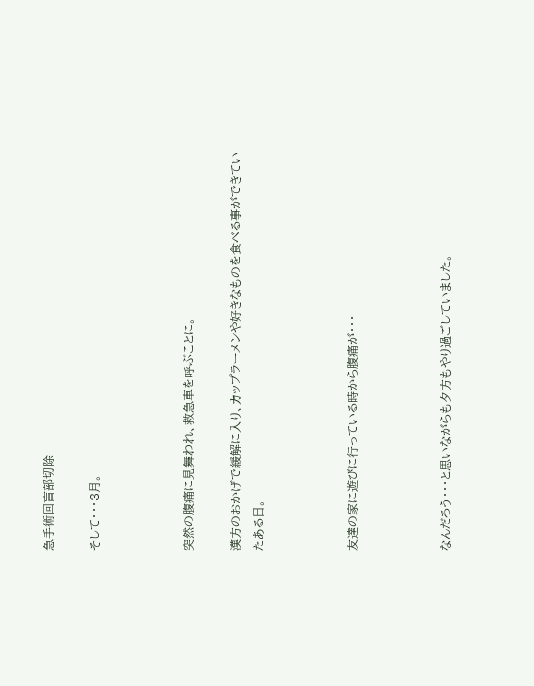急手術回盲部切除

そして・・・3月。



突然の腹痛に見舞われ、救急車を呼ぶことに。

漢方のおかげで緩解に入り、カップラーメンや好きなものを食べる事ができていたある日。



友達の家に遊びに行っている時から腹痛が・・・



なんだろう・・・と思いながらも夕方もやり過ごしていました。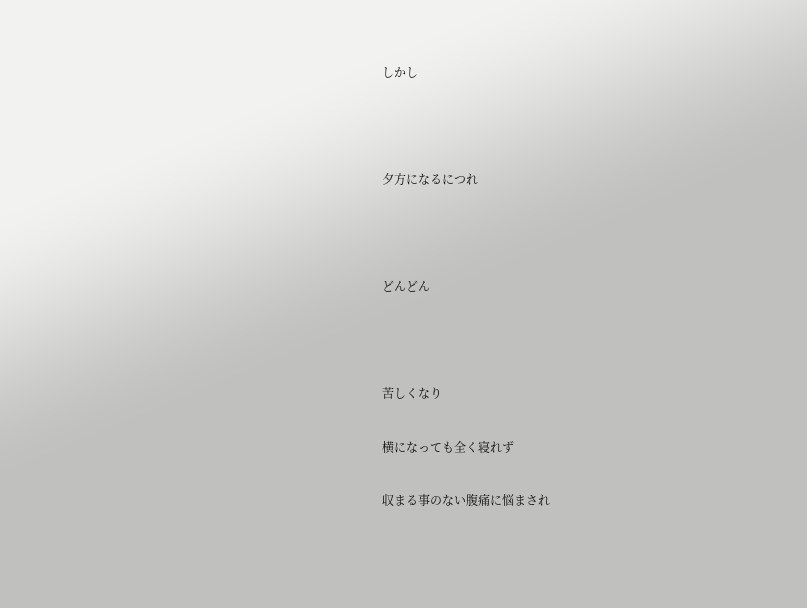しかし



夕方になるにつれ



どんどん



苦しくなり

横になっても全く寝れず

収まる事のない腹痛に悩まされ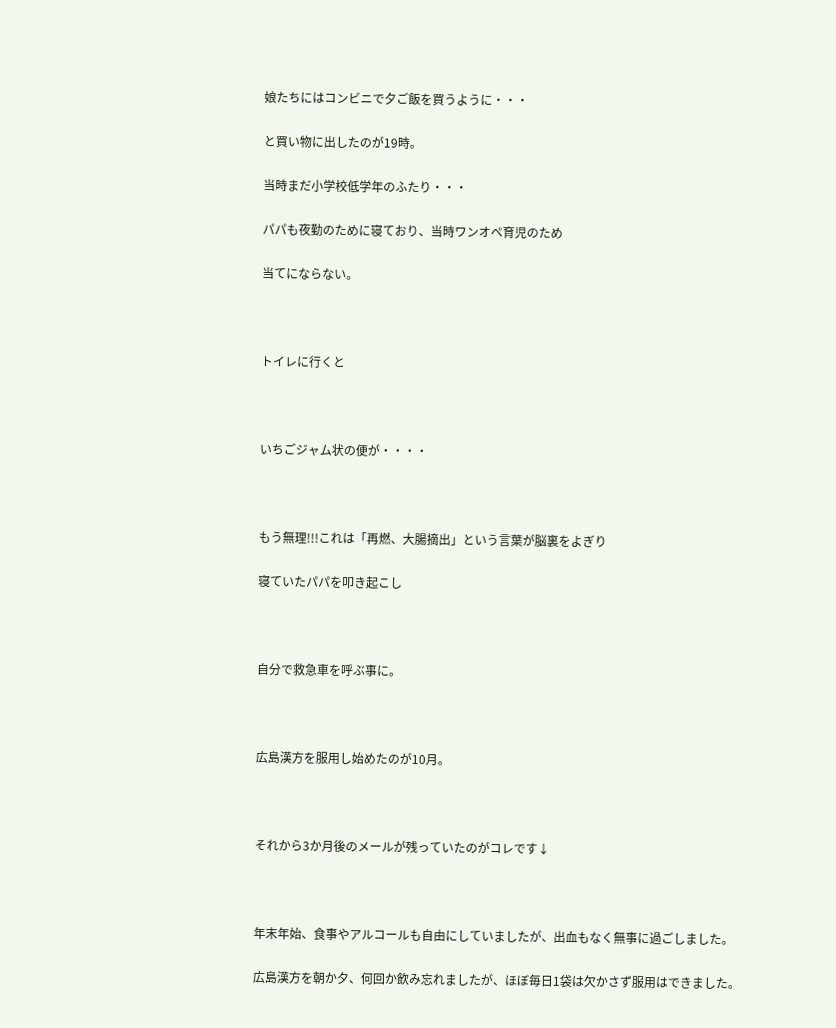娘たちにはコンビニで夕ご飯を買うように・・・

と買い物に出したのが19時。

当時まだ小学校低学年のふたり・・・

パパも夜勤のために寝ており、当時ワンオペ育児のため

当てにならない。



トイレに行くと



いちごジャム状の便が・・・・



もう無理!!!これは「再燃、大腸摘出」という言葉が脳裏をよぎり

寝ていたパパを叩き起こし



自分で救急車を呼ぶ事に。



広島漢方を服用し始めたのが10月。



それから3か月後のメールが残っていたのがコレです↓



年末年始、食事やアルコールも自由にしていましたが、出血もなく無事に過ごしました。

広島漢方を朝か夕、何回か飲み忘れましたが、ほぼ毎日1袋は欠かさず服用はできました。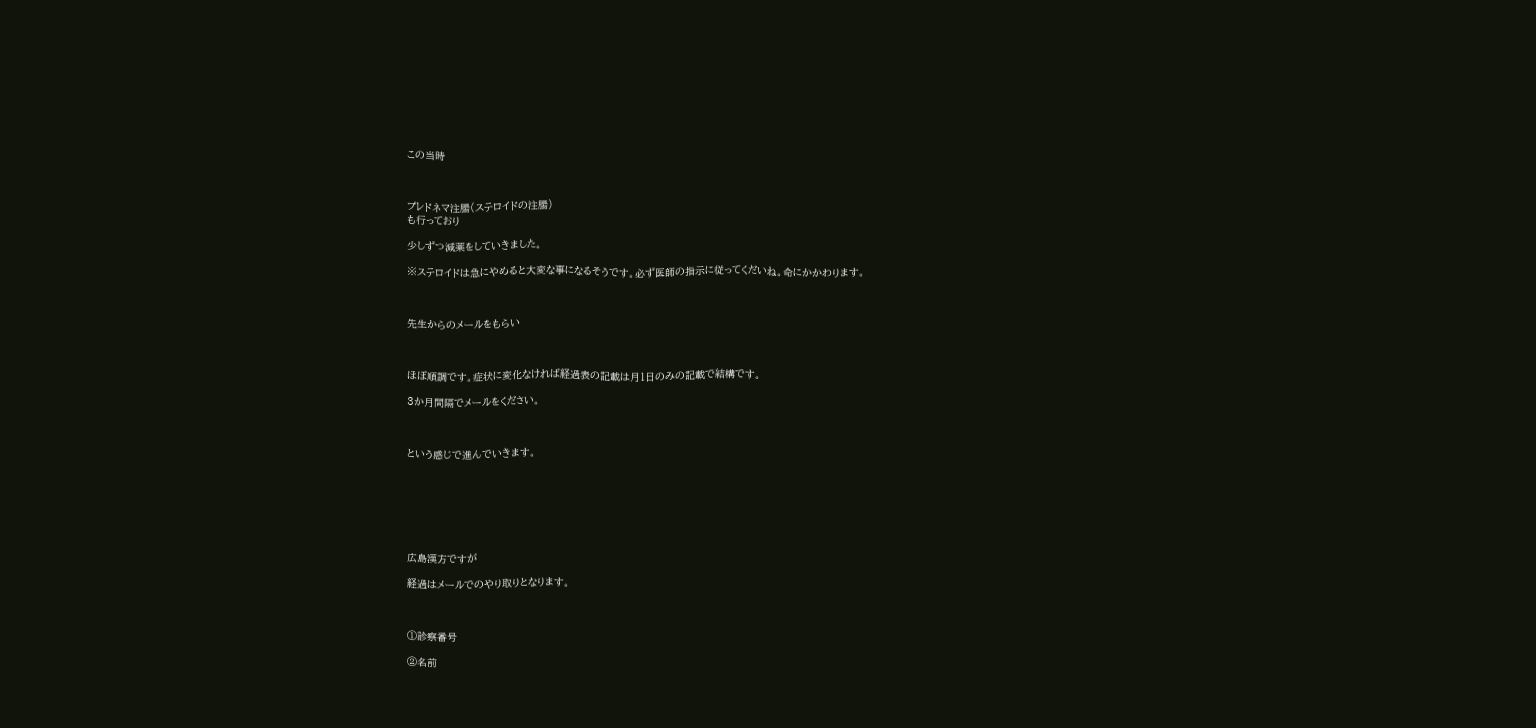この当時



プレドネマ注腸(ステロイドの注腸)
も行っており

少しずつ減薬をしていきました。

※ステロイドは急にやめると大変な事になるそうです。必ず医師の指示に従ってくだいね。命にかかわります。



先生からのメールをもらい



ほぼ順調です。症状に変化なければ経過表の記載は月1日のみの記載で結構です。

3か月間隔でメールをください。



という感じで進んでいきます。







広島漢方ですが

経過はメールでのやり取りとなります。



①診察番号

②名前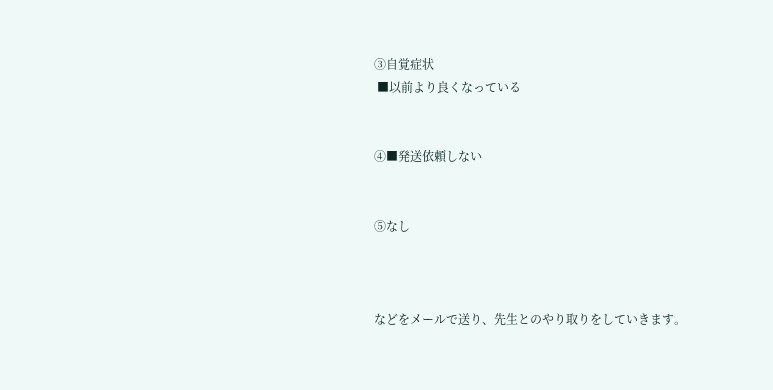③自覚症状
 ■以前より良くなっている


④■発送依頼しない


⑤なし



などをメールで送り、先生とのやり取りをしていきます。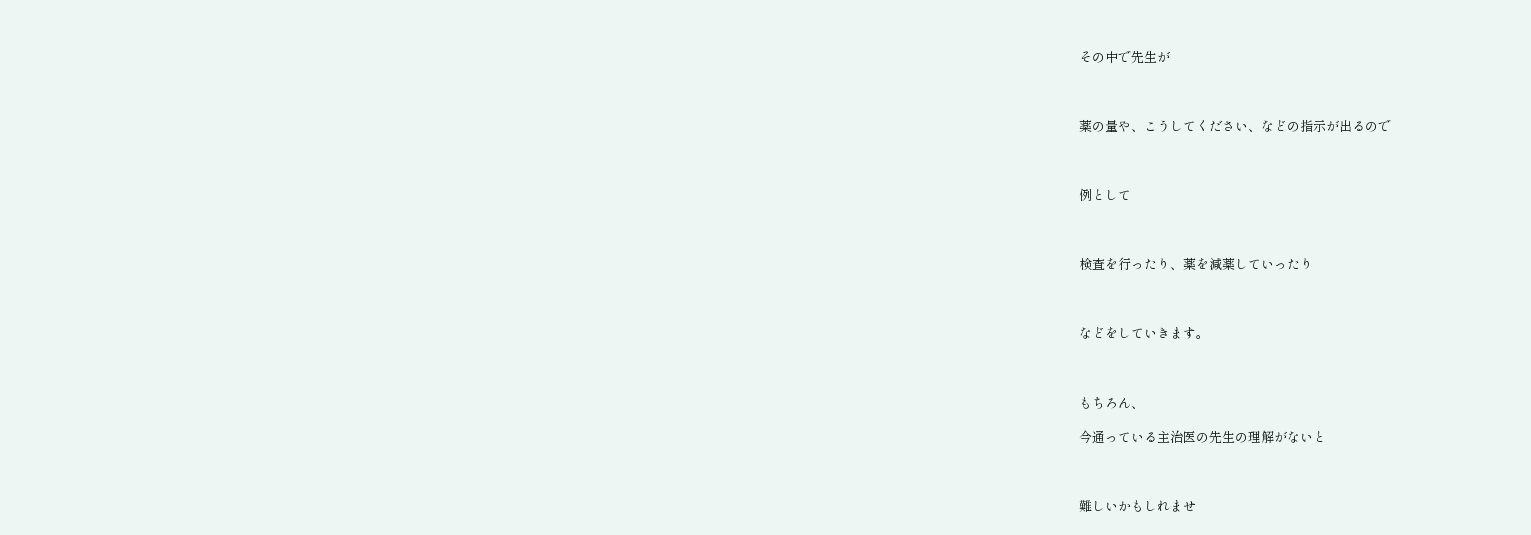その中で先生が



薬の量や、こうしてください、などの指示が出るので



例として



検査を行ったり、薬を減薬していったり



などをしていきます。



もちろん、

今通っている主治医の先生の理解がないと



難しいかもしれませ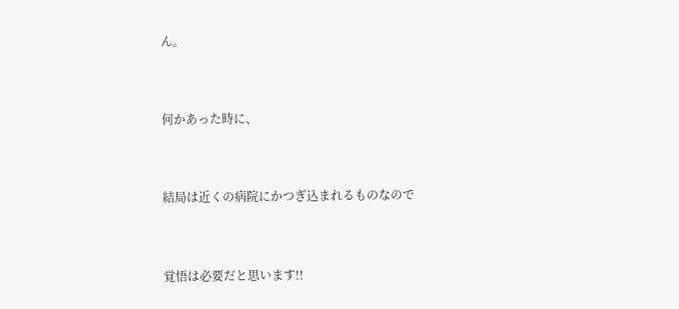ん。



何かあった時に、



結局は近くの病院にかつぎ込まれるものなので



覚悟は必要だと思います!!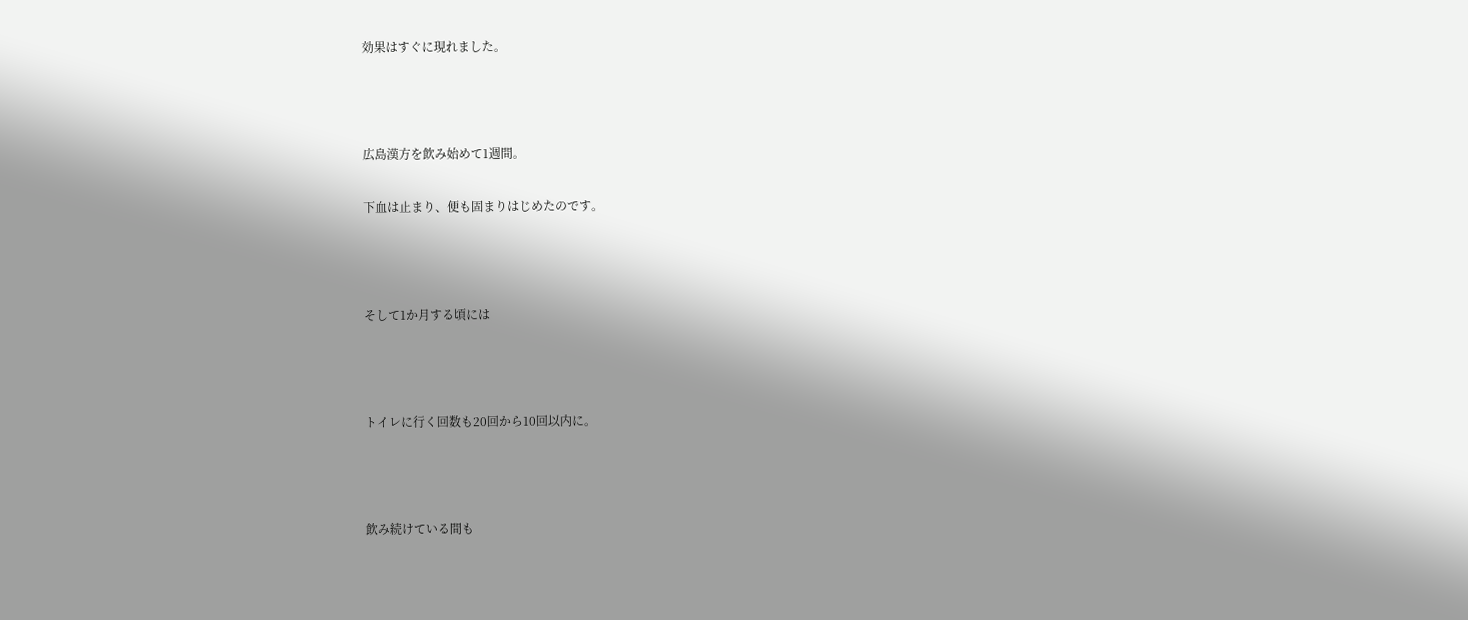効果はすぐに現れました。



広島漢方を飲み始めて1週間。

下血は止まり、便も固まりはじめたのです。



そして1か月する頃には



トイレに行く回数も20回から10回以内に。



飲み続けている間も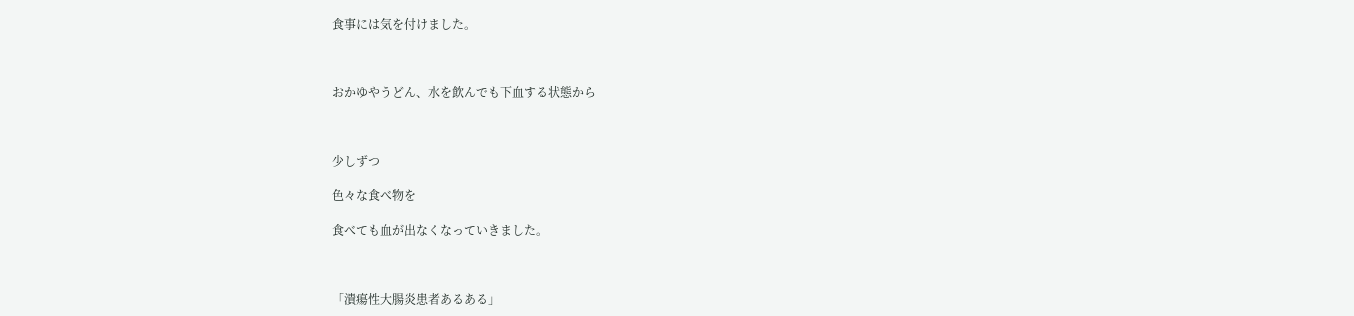食事には気を付けました。



おかゆやうどん、水を飲んでも下血する状態から



少しずつ

色々な食べ物を

食べても血が出なくなっていきました。



「潰瘍性大腸炎患者あるある」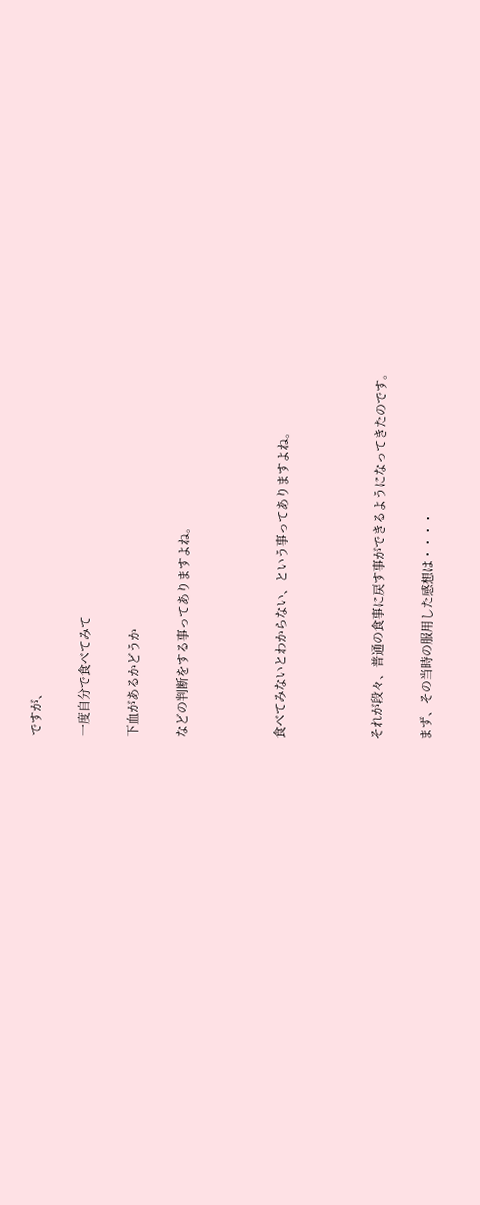ですが、

一度自分で食べてみて

下血があるかどうか

などの判断をする事ってありますよね。



食べてみないとわからない、という事ってありますよね。



それが段々、普通の食事に戻す事ができるようになってきたのです。

まず、その当時の服用した感想は・・・・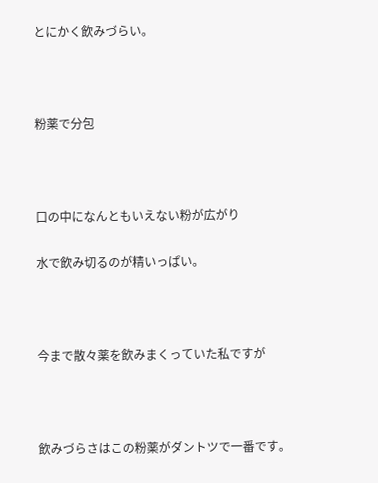とにかく飲みづらい。



粉薬で分包



口の中になんともいえない粉が広がり

水で飲み切るのが精いっぱい。



今まで散々薬を飲みまくっていた私ですが



飲みづらさはこの粉薬がダントツで一番です。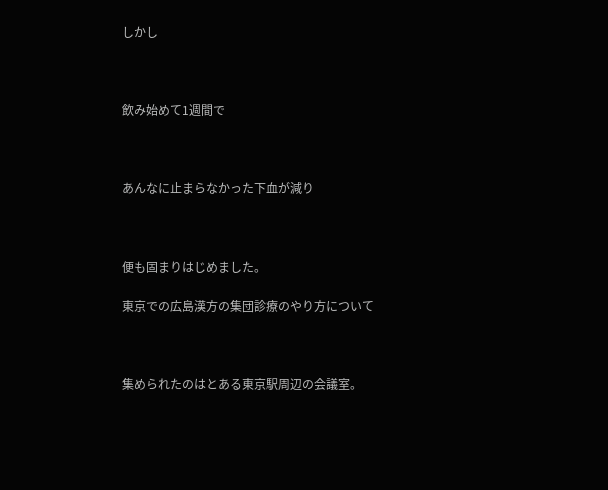しかし



飲み始めて1週間で



あんなに止まらなかった下血が減り



便も固まりはじめました。

東京での広島漢方の集団診療のやり方について



集められたのはとある東京駅周辺の会議室。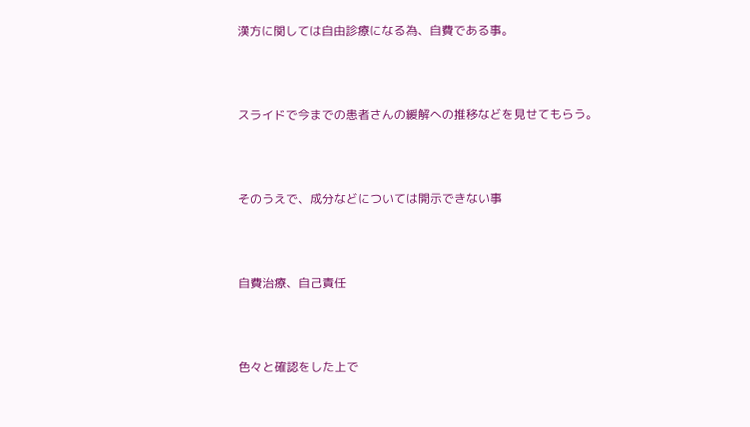漢方に関しては自由診療になる為、自費である事。



スライドで今までの患者さんの緩解への推移などを見せてもらう。



そのうえで、成分などについては開示できない事



自費治療、自己責任



色々と確認をした上で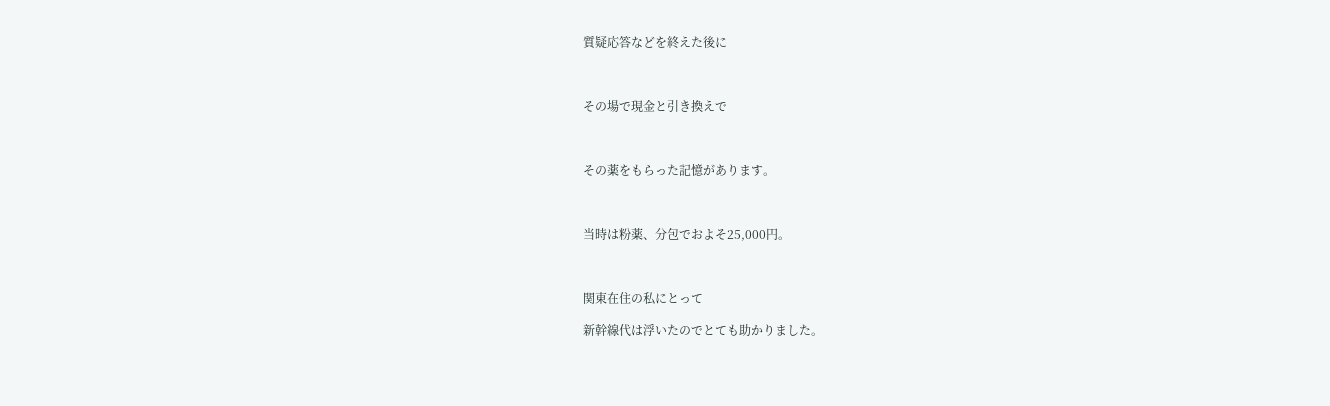質疑応答などを終えた後に



その場で現金と引き換えで



その薬をもらった記憶があります。



当時は粉薬、分包でおよそ25,000円。



関東在住の私にとって

新幹線代は浮いたのでとても助かりました。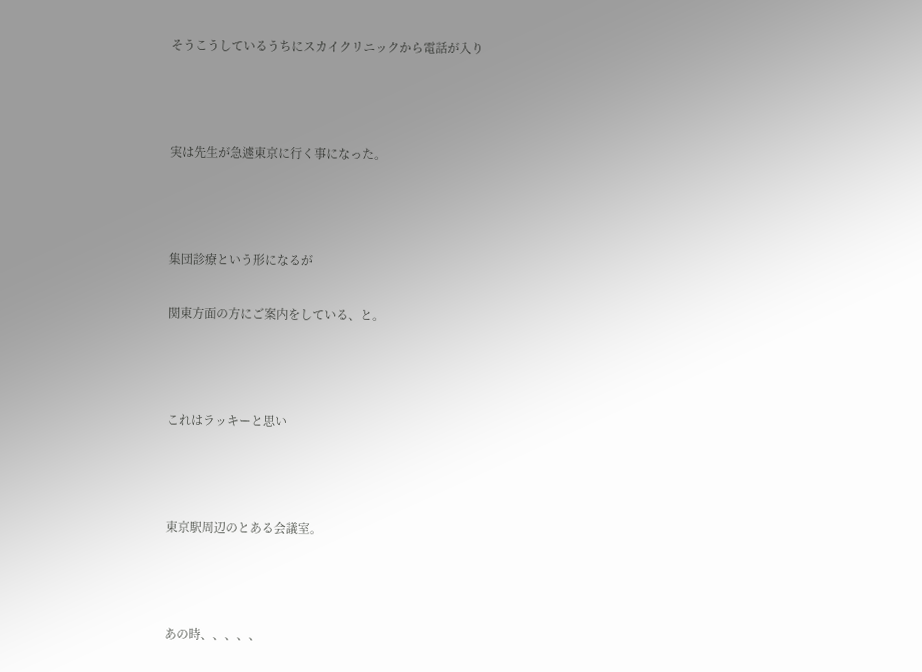そうこうしているうちにスカイクリニックから電話が入り



実は先生が急遽東京に行く事になった。



集団診療という形になるが

関東方面の方にご案内をしている、と。



これはラッキーと思い



東京駅周辺のとある会議室。



あの時、、、、、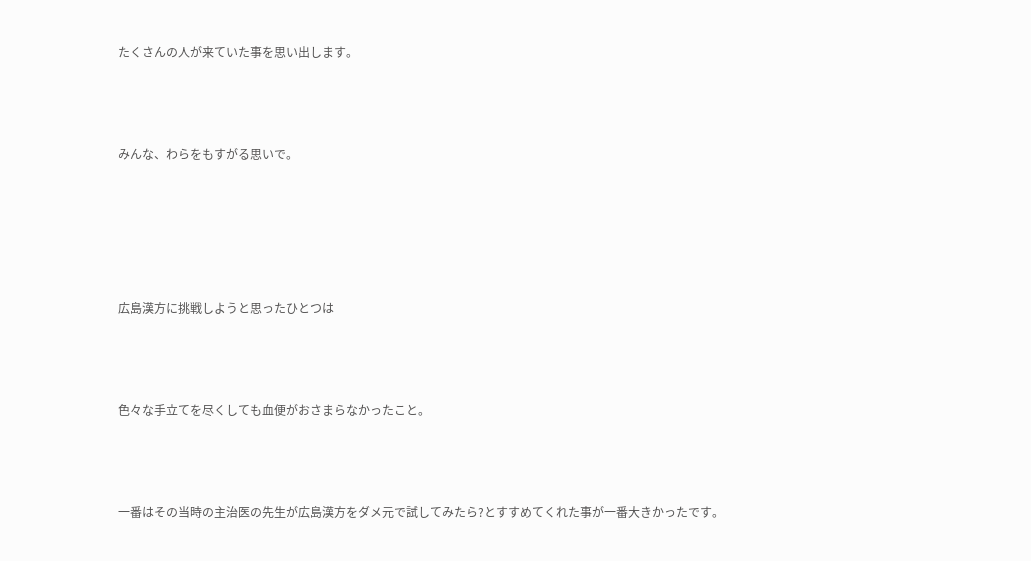たくさんの人が来ていた事を思い出します。



みんな、わらをもすがる思いで。





広島漢方に挑戦しようと思ったひとつは



色々な手立てを尽くしても血便がおさまらなかったこと。



一番はその当時の主治医の先生が広島漢方をダメ元で試してみたら?とすすめてくれた事が一番大きかったです。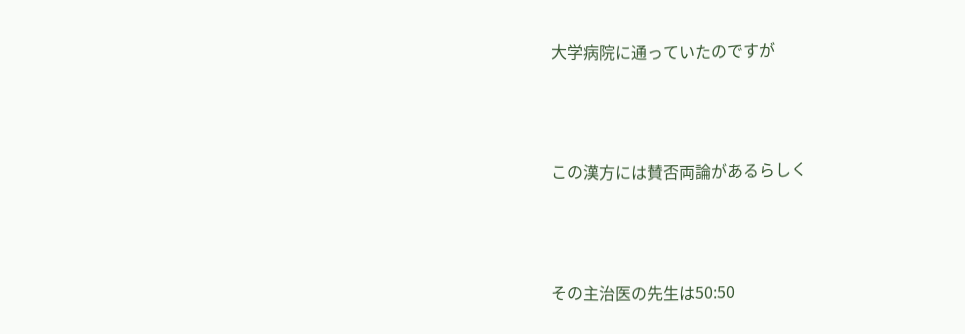大学病院に通っていたのですが



この漢方には賛否両論があるらしく



その主治医の先生は50:50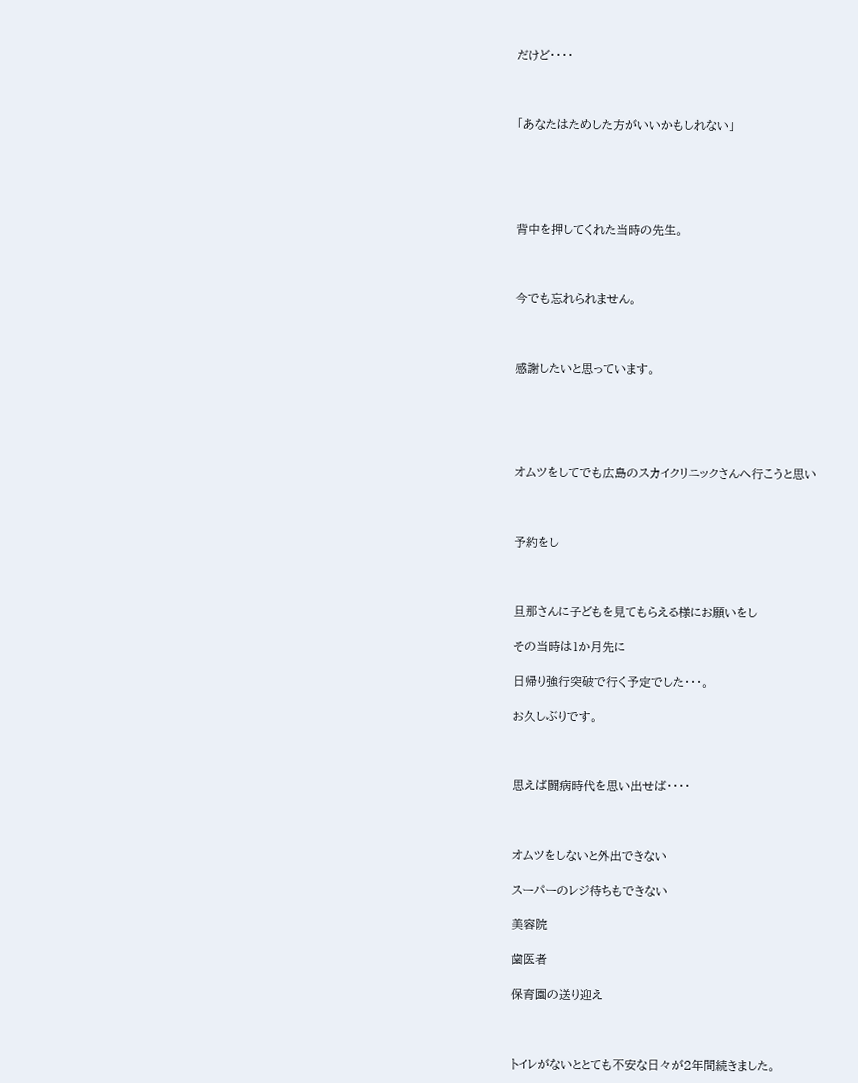だけど・・・・



「あなたはためした方がいいかもしれない」





背中を押してくれた当時の先生。



今でも忘れられません。



感謝したいと思っています。





オムツをしてでも広島のスカイクリニックさんへ行こうと思い



予約をし



旦那さんに子どもを見てもらえる様にお願いをし

その当時は1か月先に

日帰り強行突破で行く予定でした・・・。

お久しぶりです。



思えば闘病時代を思い出せば・・・・



オムツをしないと外出できない

スーパーのレジ待ちもできない

美容院

歯医者

保育園の送り迎え



トイレがないととても不安な日々が2年間続きました。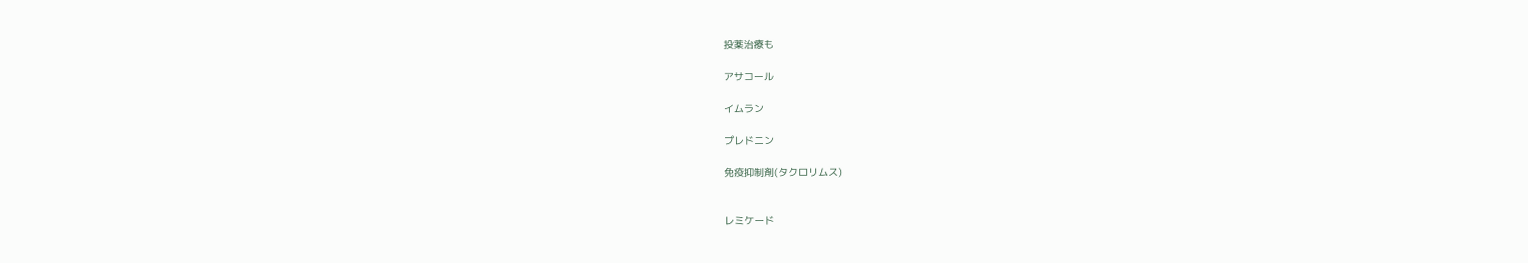投薬治療も

アサコール

イムラン

プレドニン

免疫抑制剤(タクロリムス)


レミケード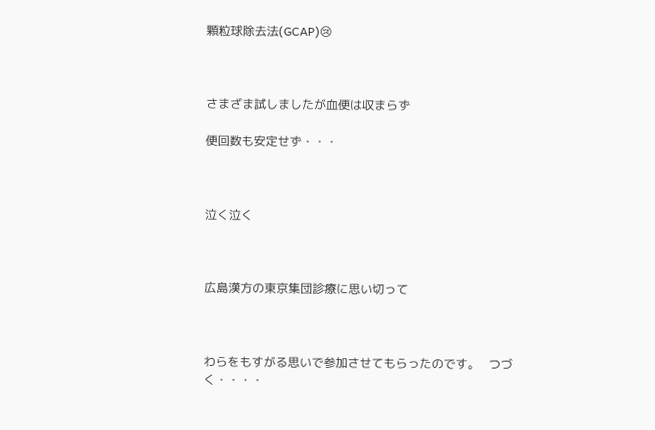顆粒球除去法(GCAP)😢



さまざま試しましたが血便は収まらず

便回数も安定せず・・・



泣く泣く



広島漢方の東京集団診療に思い切って



わらをもすがる思いで参加させてもらったのです。   つづく・・・・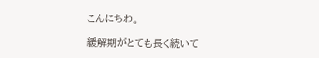こんにちわ。

緩解期がとても長く続いて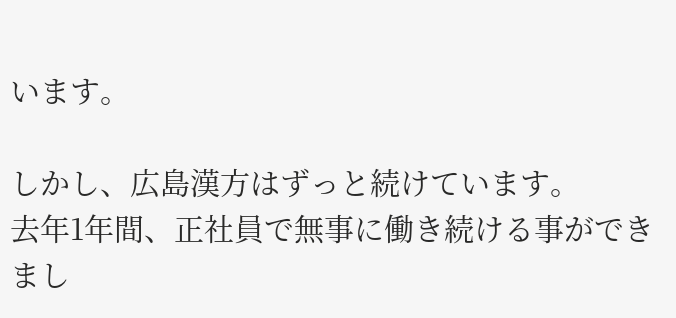います。

しかし、広島漢方はずっと続けています。
去年1年間、正社員で無事に働き続ける事ができまし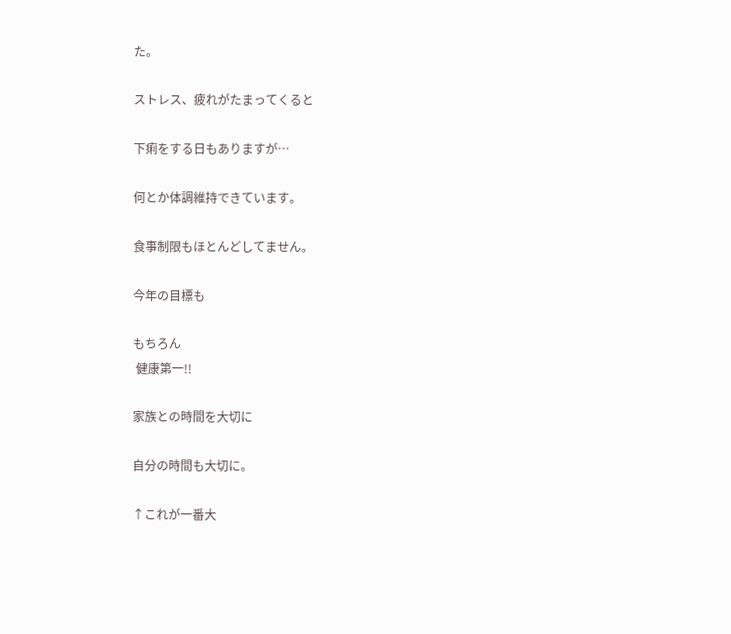た。

ストレス、疲れがたまってくると

下痢をする日もありますが…

何とか体調維持できています。

食事制限もほとんどしてません。

今年の目標も

もちろん
 健康第一!!

家族との時間を大切に

自分の時間も大切に。

↑これが一番大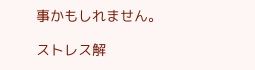事かもしれません。

ストレス解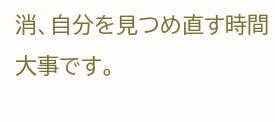消、自分を見つめ直す時間大事です。